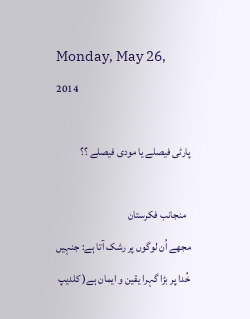Monday, May 26, 2014

پارٹی فیصلے یا مودی فیصلے ؟؟

  منجانب فکرستان
مجھے اُن لوگوں پر رشک آتا ہے: جنہیں خُدا پر بڑا گہرا یقین و ایمان ہے( کلدیپ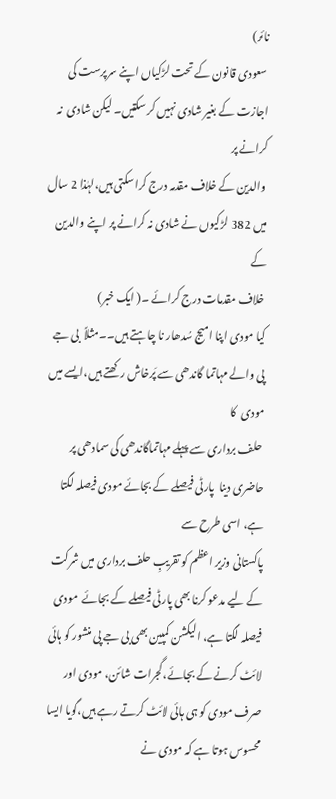نائر)
 سعودی قانون کے تحت لڑکیاں اپنے سرپرست کی اجازت کے بغیر شادی نہیں کر سکتیں۔ لیکن شادی  نہ کرانے پر
 والدین کے خلاف مقدمہ درج کراسکتی ہیں،لہٰذا 2 سال میں 382 لڑکیوں نے شادی نہ کرانے پر اپنے والدین کے
 خلاف مقدمات درج کرائے ۔( ایک خبر)
کیا مودی اپنا امیج سُدھار نا چاہتے ہیں۔۔مثلاً  بی جے پی والے مہاتما گاندھی سے پَرخاش رکھتے ہیں،ایسے میں مودی  کا
 حلف برداری سے پہلے مہاتماگاندھی کی سمادھی پر حاضری دینا  پارٹی فیصلے کے بجائے مودی فیصلہ لگتا ہے، اسی طرح سے
پاکستانی وزیر اعظم کو تقریبِ حلف برداری میں شرکت کے لیے مدعو کرنا بھی پارٹی فیصلے کے بجائے  مودی فیصلہ لگتا ہے، الیکشن کمپین بھی بی جے پی منشور کو ہائی لائٹ کرنے کے بجائے،گجرات شائن، مودی اور صرف مودی کو ہی ہائی لائٹ کرتے رہے ہیں،گویا ایسا محسوس ہوتا ہے کہ مودی نے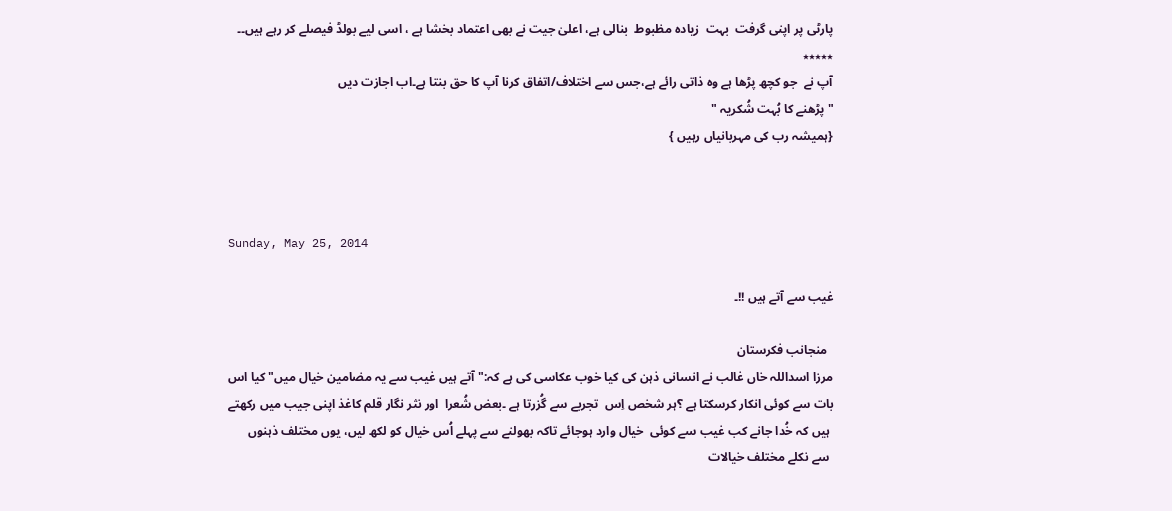پارٹی پر اپنی گرفت  بہت  زیادہ مظبوط  بنالی ہے، اعلیٰ جیت نے بھی اعتماد بخشا ہے ، اسی لیے بولڈ فیصلے کر رہے ہیں۔۔
٭٭٭٭٭
آپ نے  جو کچھ پڑھا ہے وہ ذاتی رائے ہے،جس سے اختلاف/اتفاق کرنا آپ کا حق بنتا ہے۔اب اجازت دیں
"پڑھنے کا بُہت شُکریہ "
{ہمیشہ رب کی مہربانیاں رہیں }



Sunday, May 25, 2014

غیب سے آتے ہیں !!۔

  منجانب فکرستان
مرزا اسداللہ خاں غالب نے انسانی ذہن کی کیا خوب عکاسی کی ہے کہ:"آتے ہیں غیب سے یہ مضامین خیال میں" کیا اس
بات سے کوئی انکار کرسکتا ہے ؟ہر شخص اِس  تجربے سے گُزرتا ہے ۔بعض شُعرا  اور نثر نگار قلم کاغذ اپنی جیب میں رکھتے
 ہیں کہ خُدا جانے کب غیب سے کوئی  خیال وارد ہوجائے تاکہ بھولنے سے پہلے اُس خیال کو لکھ لیں، یوں مختلف ذہنوں
 سے نکلے مختلف خیالات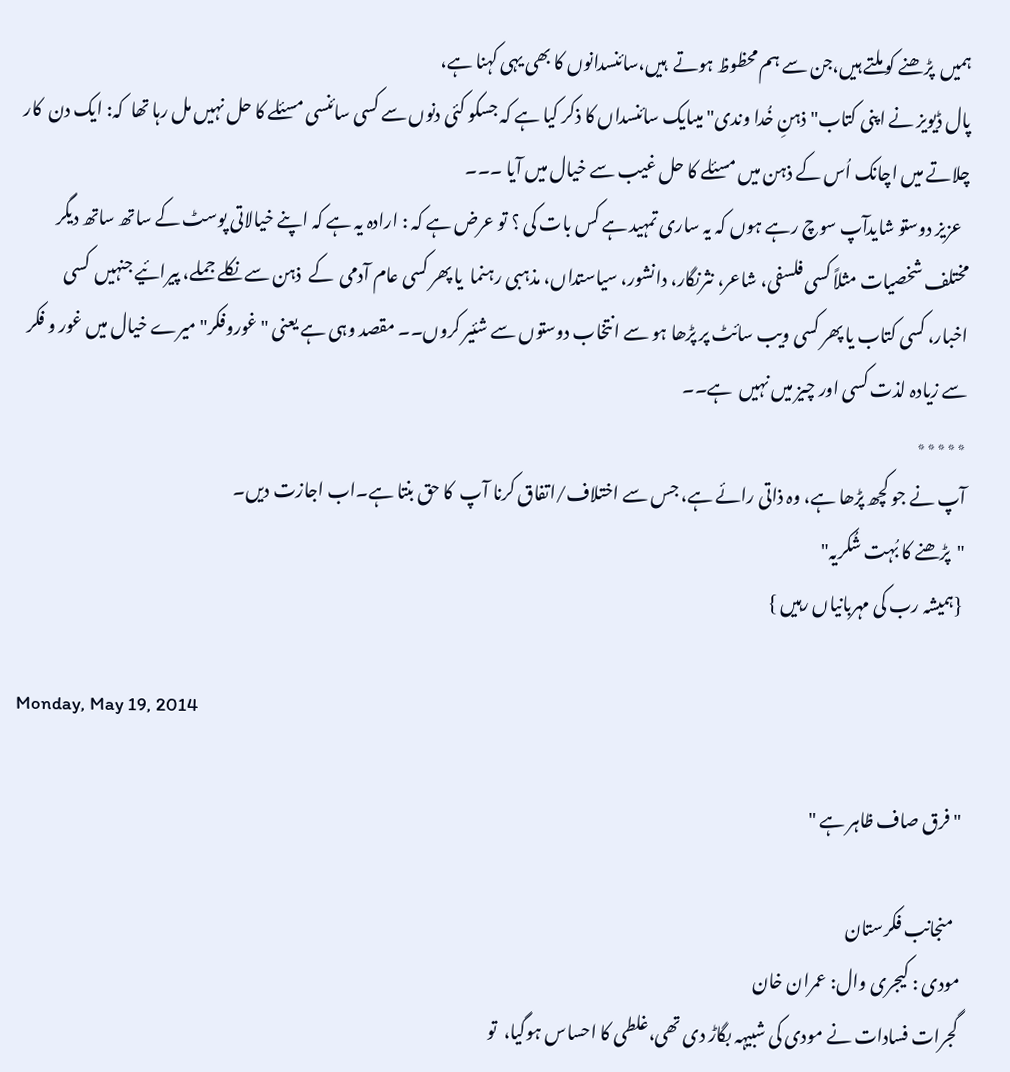ہمیں  پڑھنے کو ملتے ہیں،جن سے ہم محظوظ ہوتے  ہیں،سائنسدانوں کا بھی یہی کہنا ہے،
پال ڈیویز نے اپنی کتاب"ذہنِ خُدا وندی" میںایک سائنسداں کا ذکر کیا ہے کہ جسکو کئی دنوں سے کسی سائنسی مسئلے کا حل نہیں مل رہا تھا  کہ: ایک دن  کار چلاتے میں اچانک اُس کے ذہن میں مسئلے کا حل غیب سے خیال میں آیا ۔۔۔
  عزیز دوستو شایدآپ سوچ رہے ہوں کہ یہ ساری تمہید ہے کس بات کی ؟ تو عرض ہے کہ : ارادہ یہ ہے کہ اپنے خیالاتی پوسٹ کے ساتھ ساتھ دیگر مختلف شخصیات مثلاً کسی فلسفی، شاعر، نثرنگار، دانشور، سیاستداں، مذہبی رہنما  یا پھر کسی عام آدمی  کے  ذہن سے نکلے جملے، پیرائیے جنہیں  کسی اخبار، کسی کتاب یا پھر کسی ویب سائٹ پر پڑھا ہو سے انتخاب دوستوں سے شئیر کروں۔۔ مقصد وہی ہے یعنی "غوروفکر"میرے خیال میں غور و فکر سے زیادہ لذت کسی اور چیز میں نہیں  ہے۔۔
٭٭٭٭٭
آپ نے جو کچھ پڑھا ہے، وہ ذاتی رائے ہے، جس سے اختلاف/اتفاق کرنا آپ  کا حق بنتا ہے۔اب اجازت دیں۔
"  پڑھنے کا بُہت شُکریہ"
 {ہمیشہ رب کی مہربانیاں رہیں }

Monday, May 19, 2014

" فرق صاف ظاہر ہے "

  منجانب فکرستان
مودی : کیجری وال: عمران خان
گجرات فسادات نے مودی کی شبیہہ بگاڑ دی تھی،غلطی کا احساس ہوگیا،  تو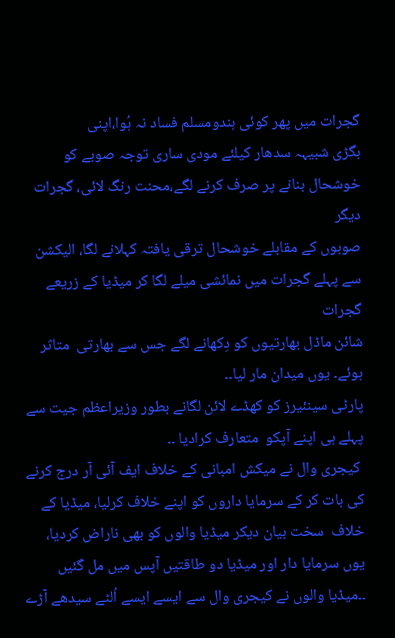گجرات میں پھر کوئی ہندومسلم فساد نہ ہُوا،اپنی
بگڑی شبیہہ سدھار کیلئے مودی ساری توجہ صوبے کو خوشحال بنانے پر صرف کرنے لگے،محنت رنگ لائی، گجرات دیگر
صوبوں کے مقابلے خوشحال ترقی یافتہ کہلانے لگا، الیکشن سے پہلے گجرات میں نمائشی میلے لگا کر میڈیا کے زریعے گجرات
شائن ماڈل بھارتیوں کو دِکھانے لگے جس سے بھارتی  متاثر ہوئے۔ یوں میدان مار لیا۔۔
پارٹی سینئیرز کو کھڈے لائن لگانے بطور وزیراعظم جیت سے پہلے ہی اپنے آپکو  متعارف کرادیا ۔۔
 کیجری وال نے میکش امبانی کے خلاف ایف آئی آر درج کرنے کی بات کر کے سرمایا داروں کو اپنے خلاف کرلیا، میڈیا کے خلاف  سخت بیان دیکر میڈیا والوں کو بھی ناراض کردیا، یوں سرمایا دار اور میڈیا دو طاقتیں آپس میں مل گئیں ۔۔میڈیا والوں نے کیجری وال سے ایسے ایسے اُلٹے سیدھے آڑے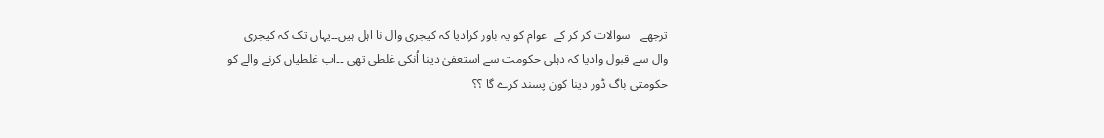ترجھے   سوالات کر کر کے  عوام کو یہ باور کرادیا کہ کیجری وال نا اہل ہیں۔۔یہاں تک کہ کیجری وال سے قبول وادیا کہ دہلی حکومت سے استعفیٰ دینا اُنکی غلطی تھی ۔۔اب غلطیاں کرنے والے کو حکومتی باگ ڈور دینا کون پسند کرے گا ؟؟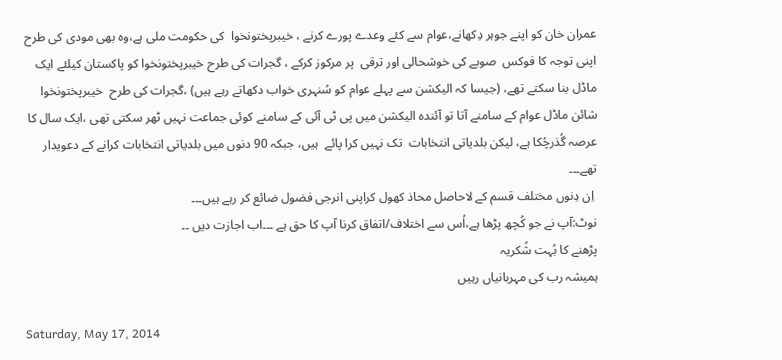عمران خان کو اپنے جوہر دِکھانے،عوام سے کئے وعدے پورے کرنے ، خیبرپختونخوا  کی حکومت ملی ہے،وہ بھی مودی کی طرح اپنی توجہ کا فوکس  صوبے کی خوشحالی اور ترقی  پر مرکوز کرکے ، گجرات کی طرح خیبرپختونخوا کو پاکستان کیلئے ایک ماڈل بنا سکتے تھے، (جیسا کہ الیکشن سے پہلے عوام کو سُنہری خواب دکھاتے رہے ہیں) ،گجرات کی طرح  خیبرپختونخوا شائن ماڈل عوام کے سامنے آتا تو آئندہ الیکشن میں پی ٹی آئی کے سامنے کوئی جماعت نہیں ٹھر سکتی تھی ،ایک سال کا عرصہ گُذرچُکا ہے، لیکن بلدیاتی انتخابات  تک نہیں کرا پائے  ہیں، جبکہ 90 دنوں میں بلدیاتی انتخابات کرانے کے دعویدار تھے۔۔۔
 اِن دِنوں مختلف قسم کے لاحاصل محاذ کھول کراپنی انرجی فضول ضائع کر رہے ہیں۔۔۔
نوٹ:آپ نے جو کُچھ پڑھا ہے،اُس سے اختلاف/اتفاق کرنا آپ کا حق ہے ۔۔۔اب اجازت دیں ۔۔
پڑھنے کا بُہت شُکریہ
ہمیشہ رب کی مہربانیاں رہیں

Saturday, May 17, 2014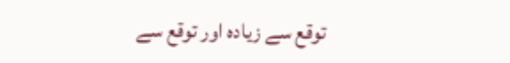توقع سے زیادہ اور توقع سے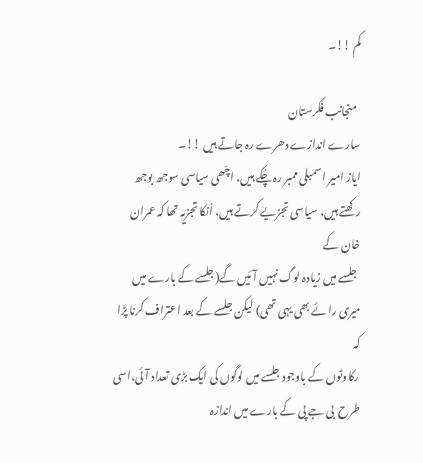کم !!۔

  منجانب فکرستان
سارے اندازے دھرے رہ جاتے ہیں !!۔
ایاز امیر اسمبلی ممبر رہ چُکے ہیں، اچّھی سیاسی سوجھ بوجھ رکھتے ہیں، سیاسی تجزیے کرتے ہیں، اُنکا تجزیہ تھا کہ عمران خان کے
 جلسے میں زیادہ لوگ نہیں آئیں گے(جلسے کے بارے میں میری رائے بھی یہی تھی) لیکن جلسے کے بعد اعتراف کرنا پڑا کہ
 رکاوٹوں کے باوجود جلسے میں لوگوں کی ایک بڑی تعداد آئی،اسی طرح  بی جے پی کے بارے میں اندازہ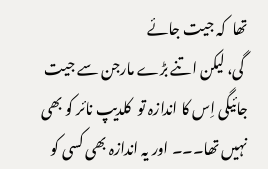تھا  کہ جیت جائے
 گی، لیکن اتنے بڑے مارجن سے جیت جائیگی اِس کا اندازہ تو  کلدیپ نائر کو بھی نہیں تھا۔۔۔ اور یہ اندازہ بھی کسی کو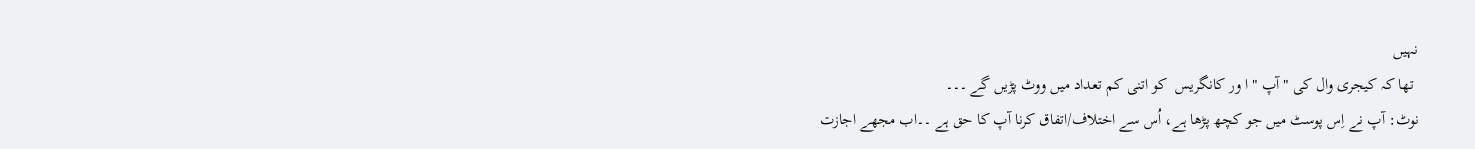نہیں
 تھا کہ کیجری وال کی " آپ " ا ور کانگریس  کو اتنی کم تعداد میں ووٹ پڑیں گے ۔۔۔
نوٹ: آپ نے اِس پوسٹ میں جو کچھ پڑھا ہے، اُس سے اختلاف/اتفاق کرنا آپ کا حق ہے ۔۔اب مجھے اجازت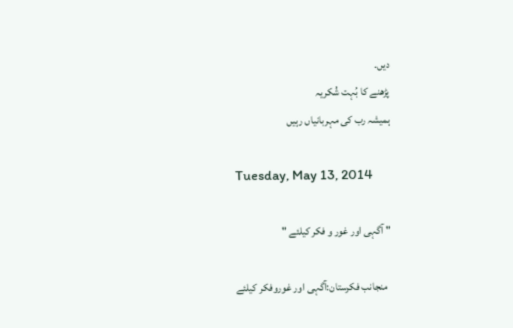دیں۔
پڑھنے کا بُہت شُکریہ
ہمیشہ رب کی مہربانیاں رہیں

Tuesday, May 13, 2014

" آگہی اور غور و فکر کیلئے "

  منجانب فکرستان:آگہی اور غوروفکر کیلئے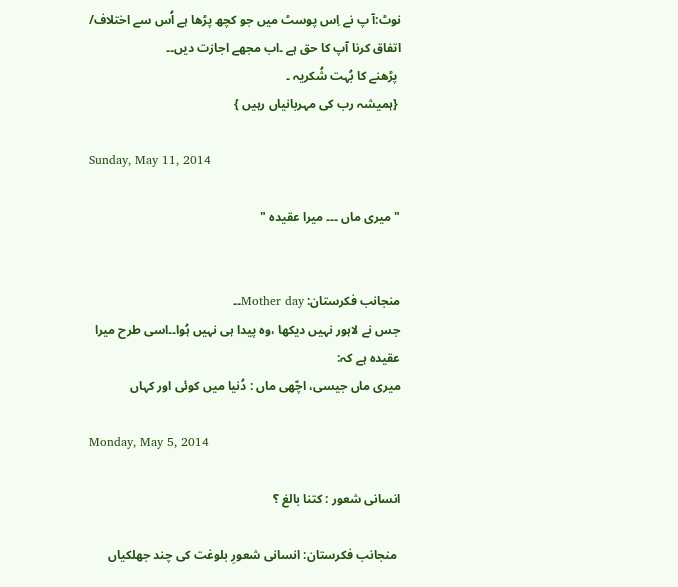نوٹ:آ پ نے اِس پوسٹ میں جو کچھ پڑھا ہے اُس سے اختلاف/ اتفاق کرنا آپ کا حق ہے ۔اب مجھے اجازت دیں۔۔
 پڑھنے کا بُہت شُکریہ ۔
 {ہمیشہ رب کی مہربانیاں رہیں }

Sunday, May 11, 2014

" میری ماں ۔۔۔ میرا عقیدہ "


منجانب فکرستان: Mother day۔۔
جس نے لاہور نہیں دیکھا ،وہ پیدا ہی نہیں ہُوا۔۔اسی طرح میرا عقیدہ ہے کہ:
میری ماں جیسی، اچّھی ماں : دُنیا میں کوئی اور کہاں

Monday, May 5, 2014

انسانی شعور : کتنا بالغ ؟

 منجانب فکرستان: انسانی شعورِ بلوغت کی چند جھلکیاں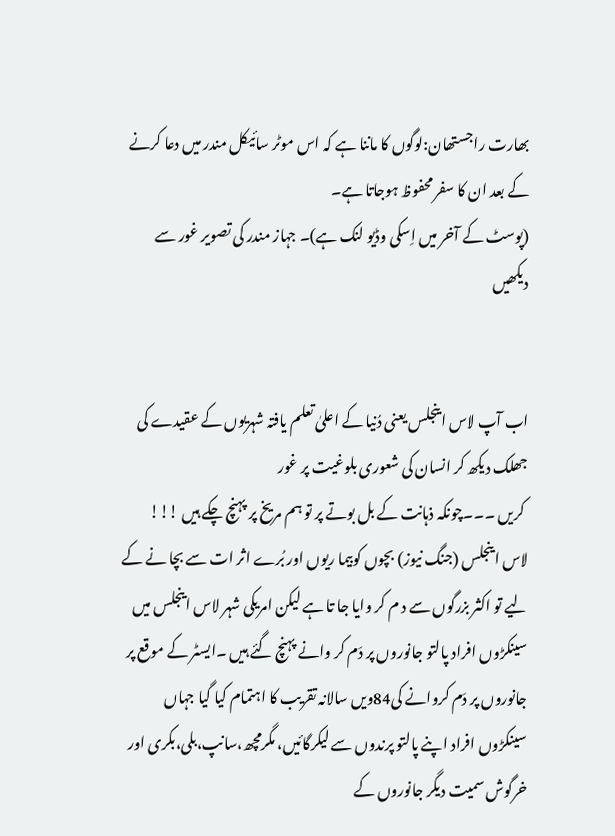بھارت راجستھان:لوگوں کا ماننا ہے کہ اس موٹر سائیکل مندر میں دعا کرنے کے بعد ان کا سفر محفوظ ہوجاتا ہے۔
(پوسٹ کے آخر میں اِسکی وڈیو لنک ہے)۔ جہاز مندر کی تصویر غور سے دیکھیں


اب آپ لاس اینجلس یعنی دُنیا کے اعلیٰ تعلم یافتہ شہریوں کے عقیدے کی جھلک دیکھ کر انسان کی شعوری بلوغیت پر غور
 کریں ۔۔۔چونکہ ذہانت کے بل بوتے پر تو ہم مریخ پر پہنچ چکے ہیں !!!
لاس اینجلس (جنگ نیوز) بچوں کوبیما ریوں اور بُرے اثر ات سے بچا نے کے لیے تو اکثر بزرگوں سے د م کر وایا جا تا ہے لیکن امریکی شہر لاس اینجلس میں سینکڑوں افراد پالتو جانوروں پر دَم کر وانے پہنچ گئے ہیں ۔ایسٹر کے موقع پر جانوروں پر دَم کروانے کی84ویں سالانہ تقریب کا اہتمام کیا گیا جہاں سینکڑوں افراد اپنے پالتو پرندوں سے لیکرگائیں، مگرمچھ،سانپ،بلی،بکری اور خرگوش سمیت دیگر جانوروں کے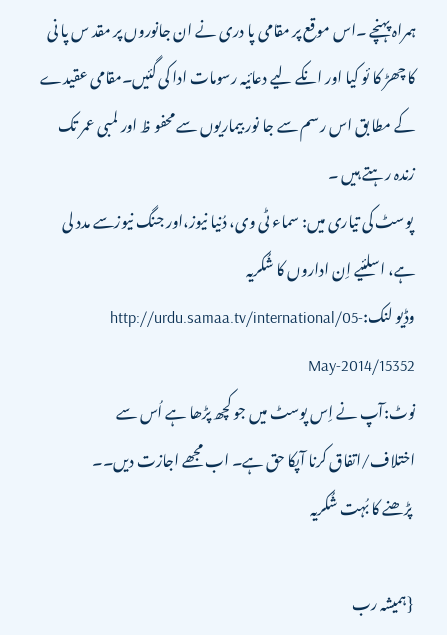ہمراہ پہنچے ۔اس موقع پر مقامی پا دری نے ان جانوروں پر مقد س پا نی کا چھڑ کا ئو کیا اور انکے لیے دعائیہ رسومات ادا کی گئیں۔مقامی عقیدے کے مطا بق اس رسم سے جا نور بیماریوں سے محفو ظ اور لمبی عمر تک زندہ رہتے ہیں ۔
 پوسٹ کی تیاری میں: سماء ٹی وی، دُنیا نیوز،اور جنگ نیوزسے مدد لی ہے، اسلئیے اِن اداروں کا شُکریہ
وڈیو لنک:http://urdu.samaa.tv/international/05-May-2014/15352
نوٹ:آپ نے اِس پوسٹ میں جو کچھ پڑھا ہے اُس سے اختلاف/اتفاق کرنا آپکا حق ہے۔ اب مجھے اجازت دیں۔۔
 پڑھنے کا بُہت شُکریہ

 {ہمیشہ رب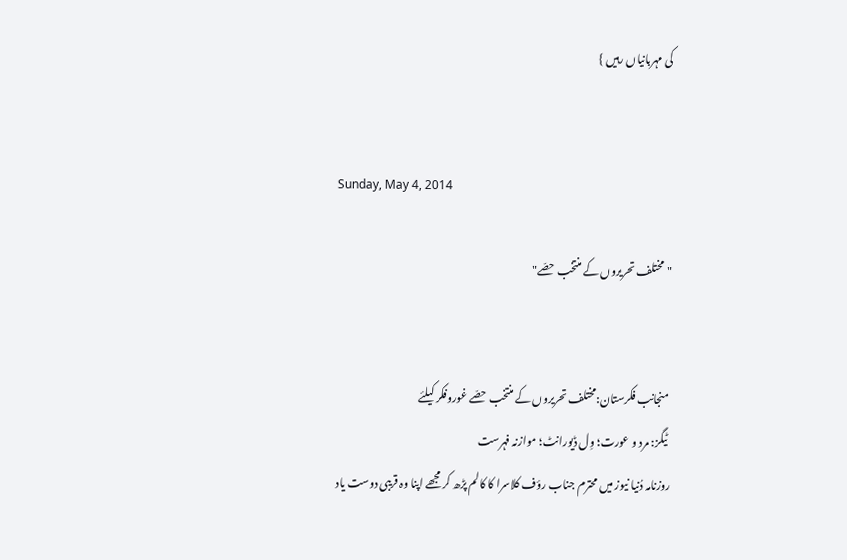کی مہربانیاں رہیں }


Sunday, May 4, 2014

"مختلف تحریروں کے منتخب حصّے"


 منجانب فکرستان:مختلف تحریروں کے منتخب حصّے غوروفکر کیلئے
 ٹیگز: مرد و عورت؛ وِل ڈیورانٹ؛ موازنہ فہرست
روزنامہ دُنیا نیوز میں محترم جناب رؤف کلاسرا کا کالم پڑھ کر مجھے اپنا وہ قریبی دوست یاد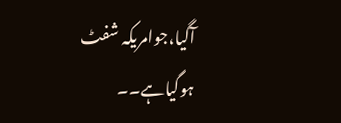آگیا،جوامریکہ شفٹ ہوگیاہے۔۔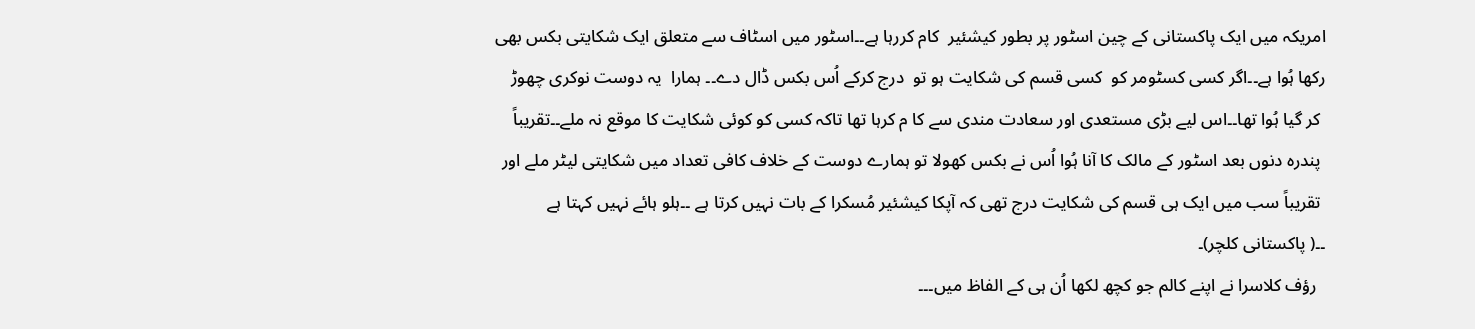امریکہ میں ایک پاکستانی کے چین اسٹور پر بطور کیشئیر  کام کررہا ہے۔۔اسٹور میں اسٹاف سے متعلق ایک شکایتی بکس بھی
رکھا ہُوا ہے۔۔اگر کسی کسٹومر کو  کسی قسم کی شکایت ہو تو  درج کرکے اُس بکس ڈال دے۔۔ ہمارا  یہ دوست نوکری چھوڑ
 کر گیا ہُوا تھا۔۔اس لیے بڑی مستعدی اور سعادت مندی سے کا م کرہا تھا تاکہ کسی کو کوئی شکایت کا موقع نہ ملے۔۔تقریباً
 پندرہ دنوں بعد اسٹور کے مالک کا آنا ہُوا اُس نے بکس کھولا تو ہمارے دوست کے خلاف کافی تعداد میں شکایتی لیٹر ملے اور
 تقریباً سب میں ایک ہی قسم کی شکایت درج تھی کہ آپکا کیشئیر مُسکرا کے بات نہیں کرتا ہے ۔۔ہلو ہائے نہیں کہتا ہے
۔۔( پاکستانی کلچر)۔
  رؤف کلاسرا نے اپنے کالم جو کچھ لکھا اُن ہی کے الفاظ میں۔۔۔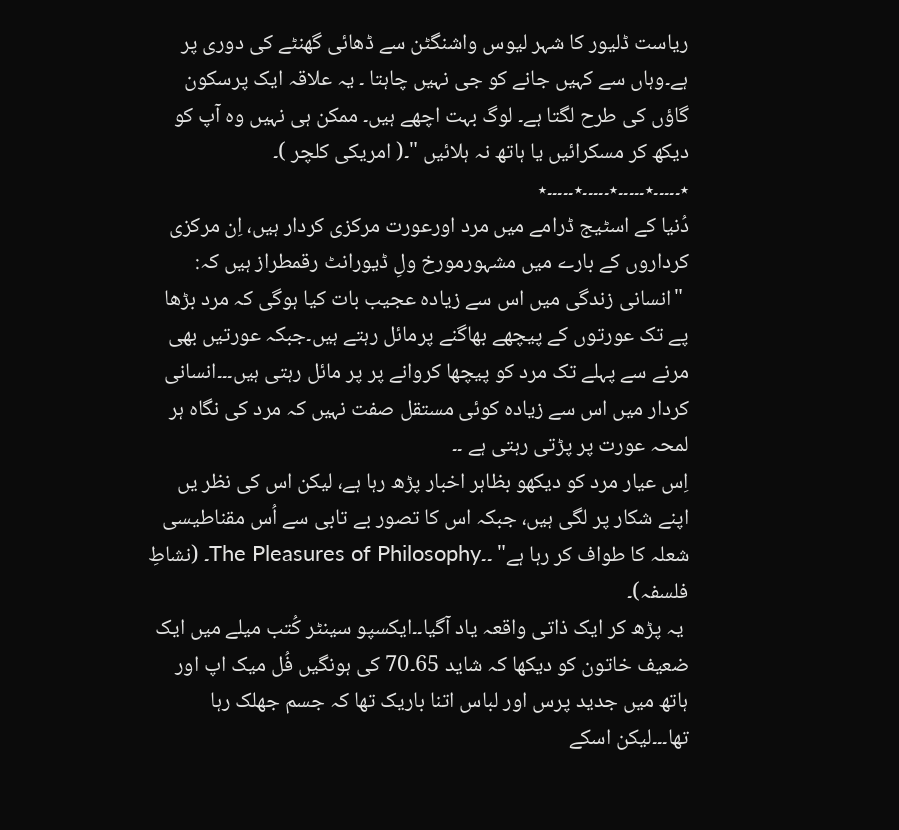ریاست ڈلیور کا شہر لیوس واشنگٹن سے ڈھائی گھنٹے کی دوری پر ہے۔وہاں سے کہیں جانے کو جی نہیں چاہتا ۔ یہ علاقہ ایک پرسکون گاؤں کی طرح لگتا ہے۔ لوگ بہت اچھے ہیں۔ ممکن ہی نہیں وہ آپ کو دیکھ کر مسکرائیں یا ہاتھ نہ ہلائیں "۔( امریکی کلچر )۔
٭۔۔۔۔۔٭۔۔۔۔۔٭۔۔۔۔۔٭۔۔۔۔۔٭
دُنیا کے اسٹیج ڈرامے میں مرد اورعورت مرکزی کردار ہیں، اِن مرکزی کرداروں کے بارے میں مشہورمورخ ولِ ڈیورانٹ رقمطراز ہیں کہ:
 "انسانی زندگی میں اس سے زیادہ عجیب بات کیا ہوگی کہ مرد بڑھا پے تک عورتوں کے پیچھے بھاگنے پرمائل رہتے ہیں۔جبکہ عورتیں بھی مرنے سے پہلے تک مرد کو پیچھا کروانے پر پر مائل رہتی ہیں۔۔۔انسانی کردار میں اس سے زیادہ کوئی مستقل صفت نہیں کہ مرد کی نگاہ ہر لمحہ عورت پر پڑتی رہتی ہے ۔۔
اِس عیار مرد کو دیکھو بظاہر اخبار پڑھ رہا ہے، لیکن اس کی نظر یں اپنے شکار پر لگی ہیں، جبکہ اس کا تصور بے تابی سے اُس مقناطیسی شعلہ کا طواف کر رہا ہے" ۔۔The Pleasures of Philosophy۔ (نشاطِ فلسفہ)۔
 یہ پڑھ کر ایک ذاتی واقعہ یاد آگیا۔۔ایکسپو سینٹر کُتب میلے میں ایک ضعیف خاتون کو دیکھا کہ شاید 65۔70 کی ہونگیں فُل میک اپ اور ہاتھ میں جدید پرس اور لباس اتنا باریک تھا کہ جسم جھلک رہا تھا۔۔۔لیکن اسکے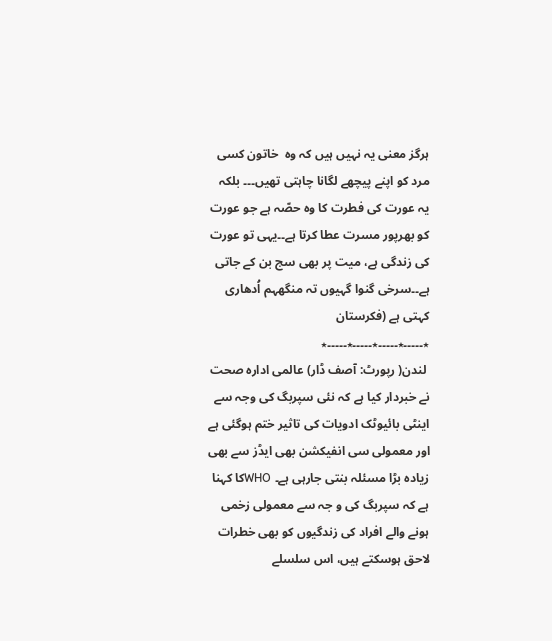ہرگز معنی یہ نہیں ہیں کہ وہ  خاتون کسی مرد کو اپنے پیچھے لگانا چاہتی تھیں۔۔۔ بلکہ یہ عورت کی فطرت کا وہ حصّہ ہے جو عورت کو بھرپور مسرت عطا کرتا ہے۔۔یہی تو عورت کی زندگی ہے، میت پر بھی سج بن کے جاتی ہے۔۔سرخی گنوا گہیوں تہ منگھہم اُدھاری کہتی ہے (فکرستان
٭۔۔۔۔۔٭۔۔۔۔۔٭۔۔۔۔۔٭۔۔۔۔۔٭
 لندن( رپورٹ: آصف ڈار) عالمی ادارہ صحت نے خبردار کیا ہے کہ نئی سپربگ کی وجہ سے اینٹی بائیوٹک ادویات کی تاثیر ختم ہوگئی ہے اور معمولی سی انفیکشن بھی ایڈز سے بھی زیادہ بڑا مسئلہ بنتی جارہی ہے۔ WHOکا کہنا ہے کہ سپربگ کی و جہ سے معمولی زخمی ہونے والے افراد کی زندگیوں کو بھی خطرات لاحق ہوسکتے ہیں، اس سلسلے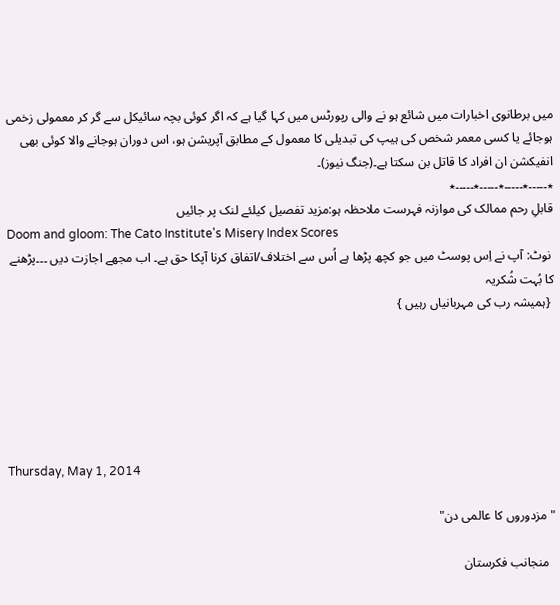میں برطانوی اخبارات میں شائع ہو نے والی رپورٹس میں کہا گیا ہے کہ اگر کوئی بچہ سائیکل سے گر کر معمولی زخمی ہوجائے یا کسی معمر شخص کی ہیپ کی تبدیلی کا معمول کے مطابق آپریشن ہو، اس دوران ہوجانے والا کوئی بھی انفیکشن ان افراد کا قاتل بن سکتا ہے۔(جنگ نیوز)۔
٭۔۔۔۔۔٭۔۔۔۔۔٭۔۔۔۔۔٭۔۔۔۔۔٭
قابلِ رحم ممالک کی موازنہ فہرست ملاحظہ ہو:مزید تفصیل کیلئے لنک پر جائیں
Doom and gloom: The Cato Institute's Misery Index Scores
 نوٹ: آپ نے اِس پوسٹ میں جو کچھ پڑھا ہے اُس سے اختلاف/اتفاق کرنا آپکا حق ہے۔ اب مجھے اجازت دیں ۔۔۔پڑھنے کا بُہت شُکریہ
 {ہمیشہ رب کی مہربانیاں رہیں }






Thursday, May 1, 2014

" مزدوروں کا عالمی دن"

  منجانب فکرستان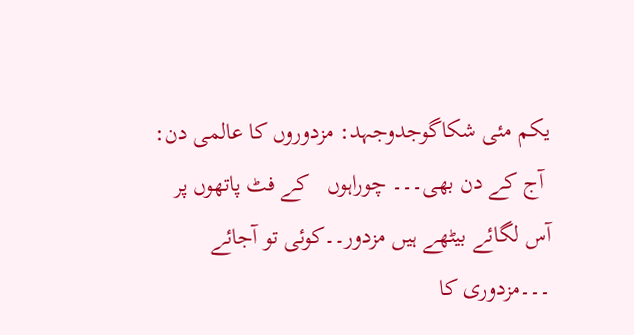یکم مئی شکاگوجدوجہد: مزدوروں کا عالمی دن:
 آج کے دن بھی۔۔۔ چوراہوں   کے فٹ پاتھوں پر آس لگائے بیٹھے ہیں مزدور۔۔کوئی تو آجائے ۔۔۔مزدوری کا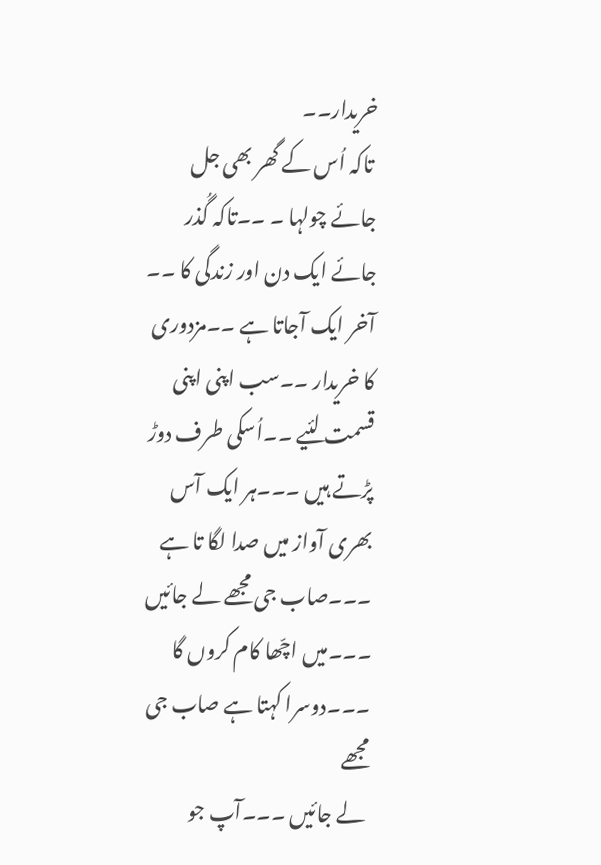خریدار۔۔
 تاکہ اُس کے گھر بھی جل جائے چولہا ۔ ۔۔تاکہ گُذر جائے ایک دن اور زندگی کا ۔۔
آخر ایک آجاتا ہے ۔۔مزدوری کا خریدار ۔۔سب اپنی اپنی قسمت لئیے ۔۔اُسکی طرف دوڑ پڑتے ہیں ۔۔۔ہر ایک آس
بھری آواز میں صدا لگا تا ہے ۔۔۔صاب جی مجھے لے جائیں ۔۔۔میں اچّھا کام کروں گا ۔۔۔دوسرا کہتا ہے صاب جی مجھے
 لے جائیں ۔۔۔آپ جو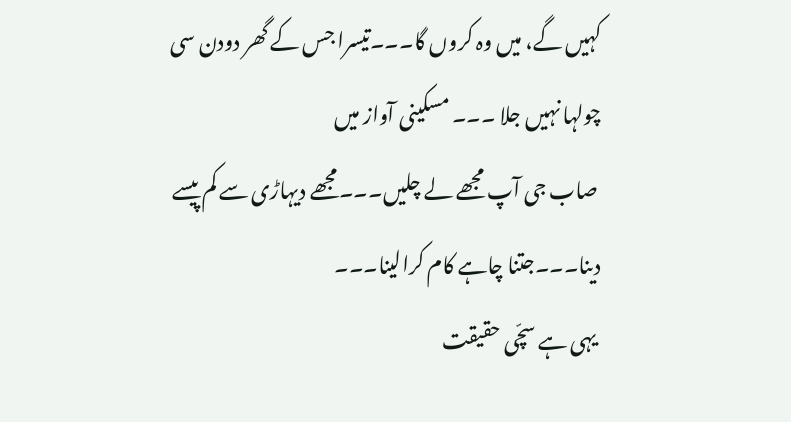کہیں گے، میں وہ کروں گا۔۔۔تیسرا جس کے گھر دودن سی چولہا نہیں جلا ۔۔۔ مسکینی آواز میں
 صاب جی آپ مجھے لے چلیں۔۔۔مجھے دیہاڑی سے کم پیسے دینا۔۔۔جتنا چاہے کام کرالینا۔۔۔
 یہی ہے سچّی حقیقت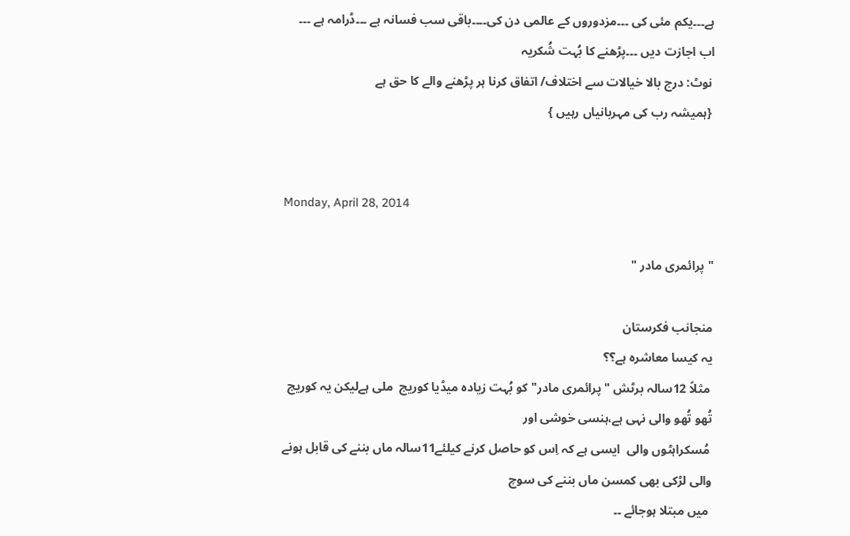ہے۔۔۔یکم مئی کی ۔۔۔مزدوروں کے عالمی دن کی۔۔۔۔باقی سب فسانہ ہے ۔۔۔ڈرامہ ہے ۔۔۔
اب اجازت دیں ۔۔۔پڑھنے کا بُہت شُکریہ
 نوٹ: درج بالا خیالات سے اختلاف/ اتفاق کرنا ہر پڑھنے والے کا حق ہے
 {ہمیشہ رب کی مہربانیاں رہیں }


Monday, April 28, 2014

" پرائمری مادر "

منجانب فکرستان
یہ کیسا معاشرہ ہے؟؟
 مثلاً 12سالہ برٹش "پرائمری مادر" کو بُہت زیادہ میڈیا کوریج  ملی ہےلیکن یہ کوریج تُھو تُھو والی نہی ہے،ہنسی خوشی اور
 مُسکراہٹوں والی  ایسی ہے کہ اِس کو حاصل کرنے کیلئے11سالہ ماں بننے کی قابل ہونے والی لڑکی بھی کمسن ماں بننے کی سوچ
 میں مبتلا ہوجائے ۔۔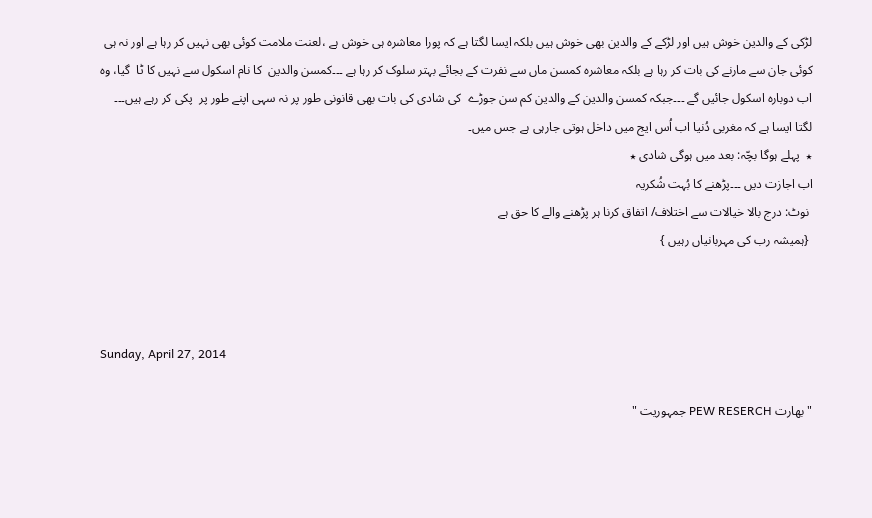لڑکی کے والدین خوش ہیں اور لڑکے کے والدین بھی خوش ہیں بلکہ ایسا لگتا ہے کہ پورا معاشرہ ہی خوش ہے ،لعنت ملامت کوئی بھی نہیں کر رہا ہے اور نہ ہی کوئی جان سے مارنے کی بات کر رہا ہے بلکہ معاشرہ کمسن ماں سے نفرت کے بجائے بہتر سلوک کر رہا ہے ۔۔۔کمسن والدین  کا نام اسکول سے نہیں کا ٹا  گیا، وہ اب دوبارہ اسکول جائیں گے ۔۔۔جبکہ کمسن والدین کے والدین کم سن جوڑے  کی شادی کی بات بھی قانونی طور پر نہ سہی اپنے طور پر  پکی کر رہے ہیں۔۔۔
لگتا ایسا ہے کہ مغربی دُنیا اب اُس ایج میں داخل ہوتی جارہی ہے جس میں۔
٭  پہلے ہوگا بچّہ: بعد میں ہوگی شادی ٭
اب اجازت دیں ۔۔۔پڑھنے کا بُہت شُکریہ
 نوٹ: درج بالا خیالات سے اختلاف/ اتفاق کرنا ہر پڑھنے والے کا حق ہے
 {ہمیشہ رب کی مہربانیاں رہیں }



Sunday, April 27, 2014

" بھارت PEW RESERCH جمہوریت "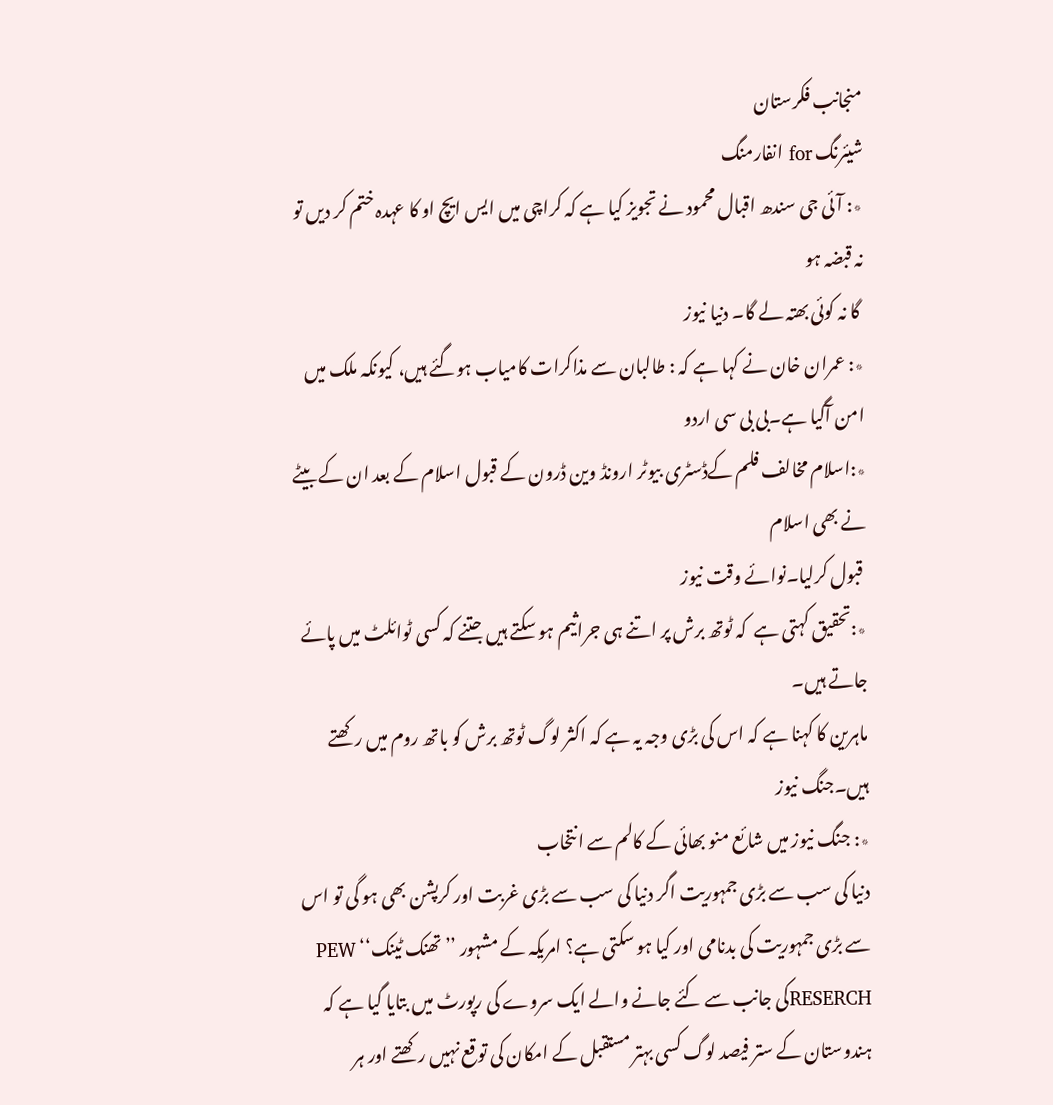منجانب فکرستان
شیئرنگ for انفارمنگ
٭: آئی جی سندھ اقبال محمود نے تجویز کیا ہے کہ کراچی میں ایس ایچ او کا عہدہ ختم کر دیں تو نہ قبضہ ہو
 گا نہ کوئی بھتہ لے گا۔ دنیا نیوز
٭: عمران خان نے کہا ہے کہ : طالبان سے مذاکرات کامیاب ہوگئے ہیں، کیونکہ ملک میں امن آگیا ہے۔بی بی سی اردو
٭:اسلام مخالف فلم کےڈسٹری بیوٹر ارونڈ وین ڈرون کے قبول اسلام کے بعد ان کے بیٹے نے بھی اسلام
 قبول کرلیا۔نوائے وقت نیوز
٭:تحقیق کہتی ہے  کہ ٹوتھ برش پر اتنے ہی جراثیم ہو سکتے ہیں جتنے کہ کسی ٹوائلٹ میں پائے جاتے ہیں۔
ماہرین کا کہنا ہے کہ اس کی بڑی وجہ یہ ہے کہ اکثر لوگ ٹوتھ برش کو باتھ روم میں رکھتے ہیں۔جنگ نیوز
٭: جنگ نیوز میں شائع منو بھائی کے کالم سے انتخاب
دنیا کی سب سے بڑی جمہوریت اگر دنیا کی سب سے بڑی غربت اور کرپشن بھی ہو گی تو اس سے بڑی جمہوریت کی بدنامی اور کیا ہو سکتی ہے؟ امریکہ کے مشہور ’’تھنک ٹینک‘‘ PEW RESERCHکی جانب سے کئے جانے والے ایک سروے کی رپورٹ میں بتایا گیا ہے کہ ہندوستان کے ستر فیصد لوگ کسی بہتر مستقبل کے امکان کی توقع نہیں رکھتے اور ہر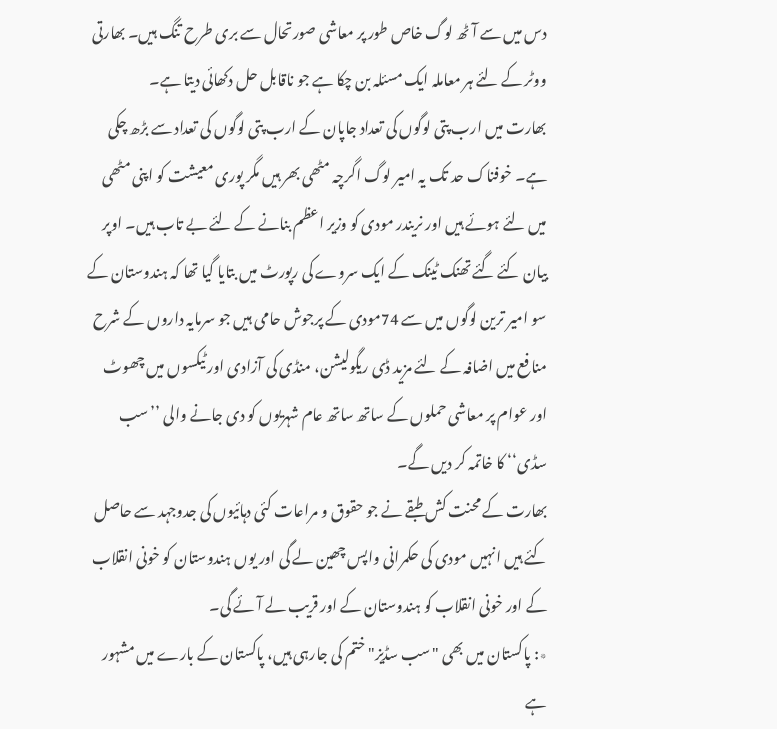دس میں سے آٹھ لوگ خاص طور پر معاشی صورتحال سے بری طرح تنگ ہیں۔ بھارتی ووٹر کے لئے ہر معاملہ ایک مسئلہ بن چکا ہے جو ناقابل حل دکھائی دیتا ہے۔
بھارت میں ارب پتی لوگوں کی تعداد جاپان کے ارب پتی لوگوں کی تعداد سے بڑھ چکی ہے۔ خوفناک حد تک یہ امیر لوگ اگرچہ مٹھی بھر ہیں مگر پوری معیشت کو اپنی مٹھی میں لئے ہوئے ہیں اور نریندر مودی کو وزیر اعظم بنانے کے لئے بے تاب ہیں۔ اوپر بیان کئے گئے تھنک ٹینک کے ایک سروے کی رپورٹ میں بتایا گیا تھا کہ ہندوستان کے سو امیر ترین لوگوں میں سے 74مودی کے پرجوش حامی ہیں جو سرمایہ داروں کے شرح منافع میں اضافہ کے لئے مزید ڈی ریگولیشن، منڈی کی آزادی اور ٹیکسوں میں چھوٹ اور عوام پر معاشی حملوں کے ساتھ ساتھ عام شہریوں کو دی جانے والی ’’سب سڈی‘‘ کا خاتمہ کر دیں گے۔
بھارت کے محنت کش طبقے نے جو حقوق و مراعات کئی دہائیوں کی جدوجہد سے حاصل کئے ہیں انہیں مودی کی حکمرانی واپس چھین لے گی اور یوں ہندوستان کو خونی انقلاب کے اور خونی انقلاب کو ہندوستان کے اور قریب لے آئے گی۔
٭: پاکستان میں بھی "سب سڈیز" ختم کی جارہی ہیں، پاکستان کے بارے میں مشہور ہے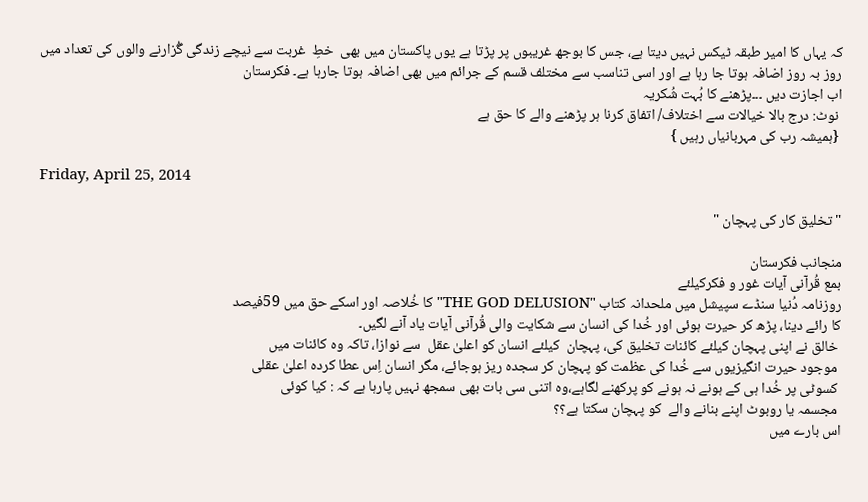کہ یہاں کا امیر طبقہ ٹیکس نہیں دیتا ہے، جس کا بوجھ غریبوں پر پڑتا ہے یوں پاکستان میں بھی  خطِ  غربت سے نیچے زندگی گُزارنے والوں کی تعداد میں روز بہ روز اضافہ ہوتا جا رہا ہے اور اسی تناسب سے مختلف قسم کے جرائم میں بھی اضافہ ہوتا جارہا ہے۔ فکرستان
اب اجازت دیں ۔۔۔پڑھنے کا بُہت شُکریہ
 نوٹ: درج بالا خیالات سے اختلاف/ اتفاق کرنا ہر پڑھنے والے کا حق ہے
 {ہمیشہ رب کی مہربانیاں رہیں }

Friday, April 25, 2014

" تخلیق کار کی پہچان "

منجانب فکرستان
بمع قُرآنی آیات غور و فکرکیلئے
روزنامہ دُنیا سنڈے سپیشل میں ملحدانہ کتاب "THE GOD DELUSION" کا خُلاصہ اور اسکے حق میں 59فیصد
کا رائے دینا، پڑھ کر حیرت ہوئی اور خُدا کی انسان سے شکایت والی قُرآنی آیات یاد آنے لگیں۔
 خالق نے اپنی پہچان کیلئے کائنات تخلیق کی، پہچان  کیلئے انسان کو اعلیٰ عقل  سے نوازا، تاکہ وہ کائنات میں
 موجود حیرت انگیزیوں سے خُدا کی عظمت کو پہچان کر سجدہ ریز ہوجائے، مگر انسان اِس عطا کردہ اعلیٰ عقلی
 کسوٹی پر خُدا ہی کے ہونے نہ ہونے کو پرکھنے لگاہے،وہ اتنی سی بات بھی سمجھ نہیں پارہا ہے کہ : کیا کوئی
 مجسمہ یا روبوٹ اپنے بنانے والے  کو پہچان سکتا ہے؟؟
اس بارے میں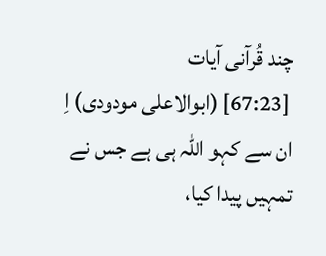چند قُرآنی آیات
 [67:23] (ابوالاعلی مودودی) اِ
ان سے کہو اللہ ہی ہے جس نے تمہیں پیدا کیا،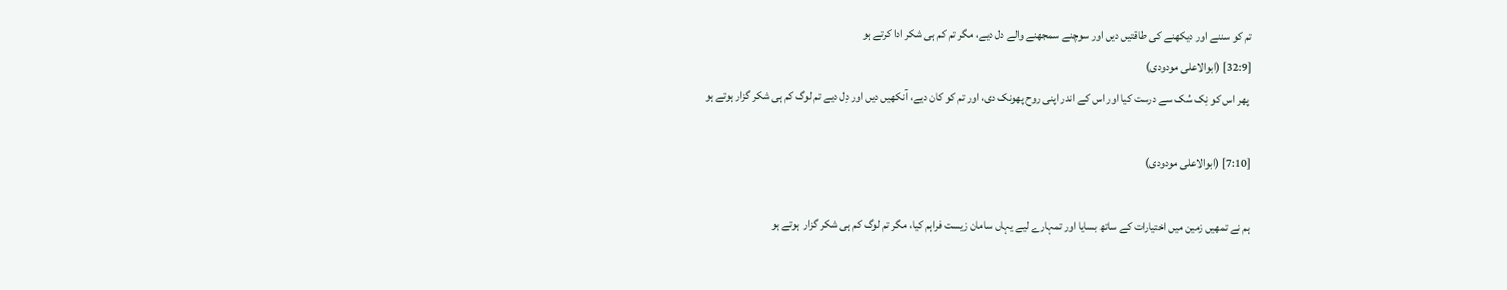تم کو سننے اور دیکھنے کی طاقتیں دیں اور سوچنے سمجھنے والے دل دیے، مگر تم کم ہی شکر ادا کرتے ہو
[32:9] (ابوالاعلی مودودی)
 پھر اس کو نِک سُک سے درست کیا اور اس کے اندر اپنی روح پھونک دی، اور تم کو کان دیے، آنکھیں دیں اور دِل دیے تم لوگ کم ہی شکر گزار ہوتے ہو

[7:10] (ابوالاعلی مودودی)

ہم نے تمھیں زمین میں اختیارات کے ساتھ بسایا اور تمہارے لیے یہاں سامان زیست فراہم کیا، مگر تم لوگ کم ہی شکر گزار  ہوتے ہو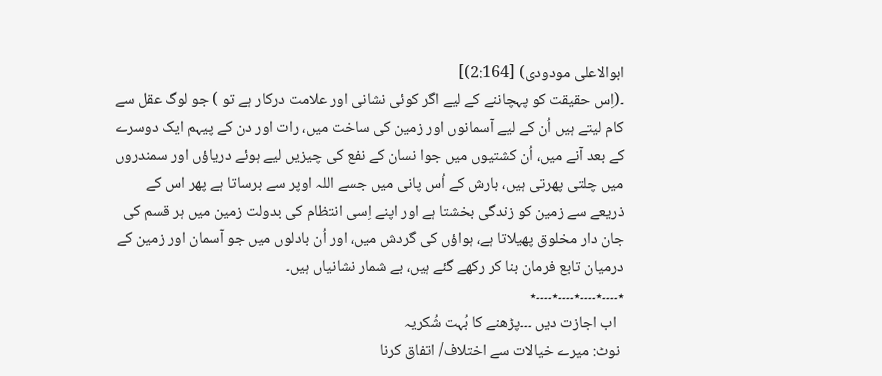ابوالاعلی مودودی) [2:164)]
۔(اِس حقیقت کو پہچاننے کے لیے اگر کوئی نشانی اور علامت درکار ہے تو ) جو لوگ عقل سے کام لیتے ہیں اُن کے لیے آسمانوں اور زمین کی ساخت میں، رات اور دن کے پیہم ایک دوسرے کے بعد آنے میں، اُن کشتیوں میں جوا نسان کے نفع کی چیزیں لیے ہوئے دریاؤں اور سمندروں میں چلتی پھرتی ہیں، بارش کے اُس پانی میں جسے اللہ اوپر سے برساتا ہے پھر اس کے ذریعے سے زمین کو زندگی بخشتا ہے اور اپنے اِسی انتظام کی بدولت زمین میں ہر قسم کی جان دار مخلوق پھیلاتا ہے، ہواؤں کی گردش میں، اور اُن بادلوں میں جو آسمان اور زمین کے درمیان تابع فرمان بنا کر رکھے گئے ہیں، بے شمار نشانیاں ہیں۔
٭۔۔۔۔٭۔۔۔۔٭۔۔۔۔٭۔۔۔۔٭
  اب اجازت دیں ۔۔۔پڑھنے کا بُہت شُکریہ
 نوٹ: میرے خیالات سے اختلاف/ اتفاق کرنا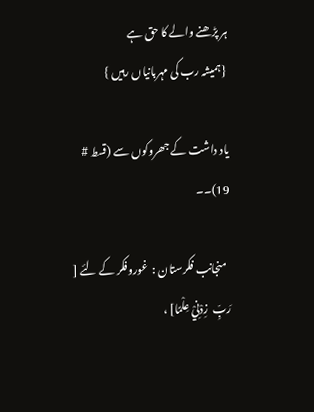ہر پڑھنے والے کا حق ہے
 {ہمیشہ رب کی مہربانیاں رہیں }

یاد داشت کے جھروکوں سے (قسط # 19)۔۔

  منجانب فکرستان :  غوروفکر کے لئے [ رَبِّ  زِدْنِيْ عِلْمًا] ،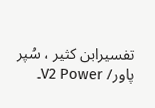تفسیرابن کثیر ، سُپر پاور/ V2 Power۔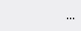...